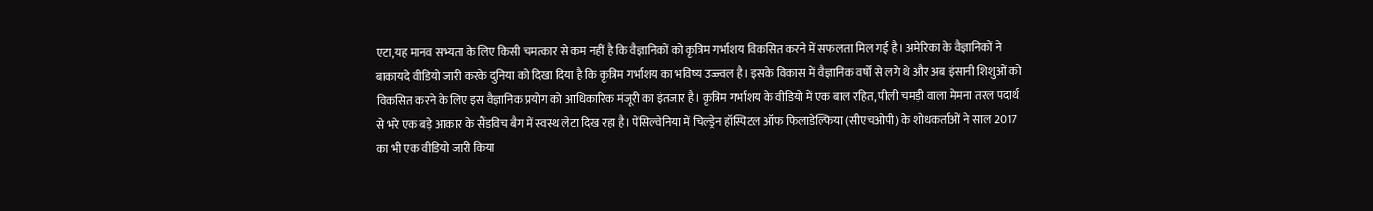एटा,यह मानव सभ्यता के लिए किसी चमत्कार से कम नहीं है कि वैज्ञानिकों को कृत्रिम गर्भाशय विकसित करने में सफलता मिल गई है। अमेरिका के वैज्ञानिकों ने बाकायदे वीडियो जारी करके दुनिया को दिखा दिया है कि कृत्रिम गर्भाशय का भविष्य उज्ज्वल है। इसके विकास में वैज्ञानिक वर्षों से लगे थे और अब इंसानी शिशुओं को विकसित करने के लिए इस वैज्ञानिक प्रयोग को आधिकारिक मंजूरी का इंतजार है। कृत्रिम गर्भाशय के वीडियो में एक बाल रहित, पीली चमड़ी वाला मेमना तरल पदार्थ से भरे एक बड़े आकार के सैंडविच बैग में स्वस्थ लेटा दिख रहा है। पेंसिल्वेनिया में चिल्ड्रेन हॉस्पिटल ऑफ फिलाडेल्फिया (सीएचओपी) के शोधकर्ताओं ने साल 2017 का भी एक वीडियो जारी किया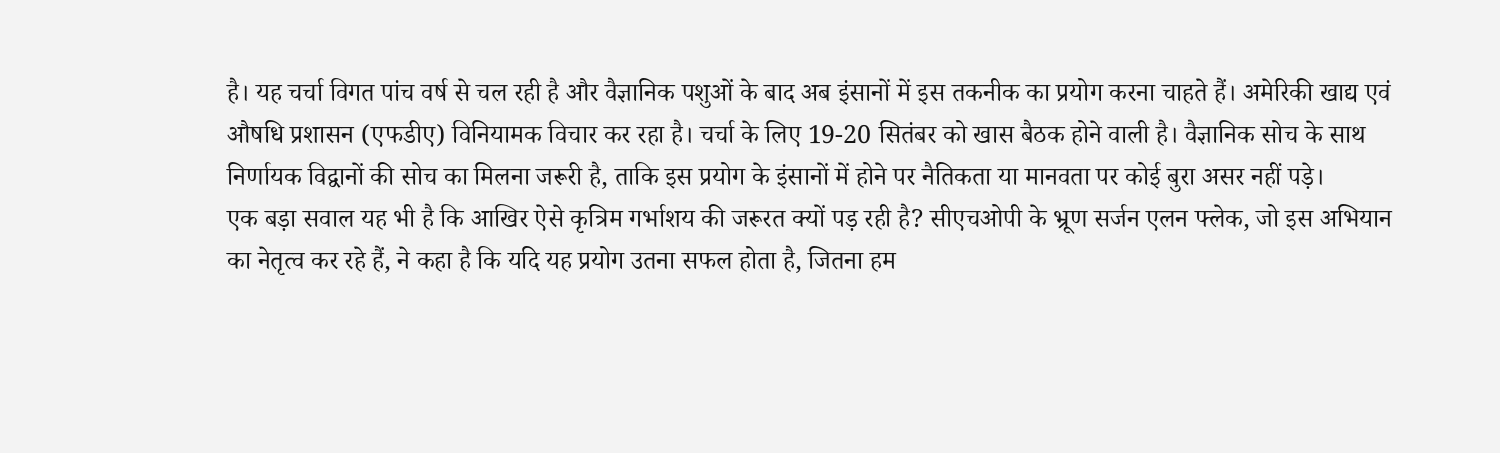है। यह चर्चा विगत पांच वर्ष से चल रही है और वैज्ञानिक पशुओं के बाद अब इंसानों में इस तकनीक का प्रयोग करना चाहते हैं। अमेरिकी खाद्य एवं औषधि प्रशासन (एफडीए) विनियामक विचार कर रहा है। चर्चा के लिए 19-20 सितंबर को खास बैठक होने वाली है। वैज्ञानिक सोच के साथ निर्णायक विद्वानों की सोच का मिलना जरूरी है, ताकि इस प्रयोग के इंसानों में होने पर नैतिकता या मानवता पर कोई बुरा असर नहीं पड़े।
एक बड़ा सवाल यह भी है कि आखिर ऐसे कृत्रिम गर्भाशय की जरूरत क्यों पड़ रही है? सीएचओपी के भ्रूण सर्जन एलन फ्लेक, जो इस अभियान का नेतृत्व कर रहे हैं, ने कहा है कि यदि यह प्रयोग उतना सफल होता है, जितना हम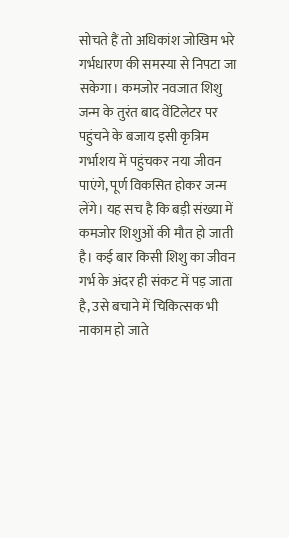सोचते हैं तो अधिकांश जोखिम भरे गर्भधारण की समस्या से निपटा जा सकेगा। कमजोर नवजात शिशु जन्म के तुरंत बाद वेंटिलेटर पर पहुंचने के बजाय इसी कृत्रिम गर्भाशय में पहुंचकर नया जीवन पाएंगे, पूर्ण विकसित होकर जन्म लेंगे। यह सच है कि बड़ी संख्या में कमजोर शिशुओं की मौत हो जाती है। कई बार किसी शिशु का जीवन गर्भ के अंदर ही संकट में पड़ जाता है, उसे बचाने में चिकित्सक भी नाकाम हो जाते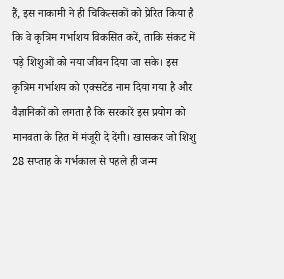हैं, इस नाकामी ने ही चिकित्सकों को प्रेरित किया है कि वे कृत्रिम गर्भाशय विकसित करें, ताकि संकट में पड़े शिशुओं को नया जीवन दिया जा सके। इस कृत्रिम गर्भाशय को एक्सटेंड नाम दिया गया है और वैज्ञानिकों को लगता है कि सरकारें इस प्रयोग को मानवता के हित में मंजूरी दे देंगी। खासकर जो शिशु 28 सप्ताह के गर्भकाल से पहले ही जन्म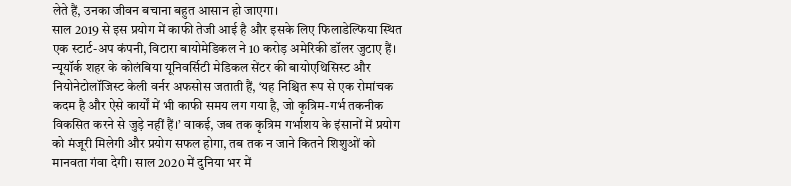लेते हैं, उनका जीवन बचाना बहुत आसान हो जाएगा।
साल 2019 से इस प्रयोग में काफी तेजी आई है और इसके लिए फिलाडेल्फिया स्थित एक स्टार्ट-अप कंपनी, विटारा बायोमेडिकल ने 10 करोड़ अमेरिकी डॉलर जुटाए हैं। न्यूयॉर्क शहर के कोलंबिया यूनिवर्सिटी मेडिकल सेंटर की बायोएथिसिस्ट और नियोनेटोलॉजिस्ट केली वर्नर अफसोस जताती हैं, ‘यह निश्चित रूप से एक रोमांचक कदम है और ऐसे कार्यों में भी काफी समय लग गया है, जो कृत्रिम-गर्भ तकनीक विकसित करने से जुड़े नहीं हैं।’ वाकई, जब तक कृत्रिम गर्भाशय के इंसानों में प्रयोग को मंजूरी मिलेगी और प्रयोग सफल होगा, तब तक न जाने कितने शिशुओं को मानवता गंवा देगी। साल 2020 में दुनिया भर में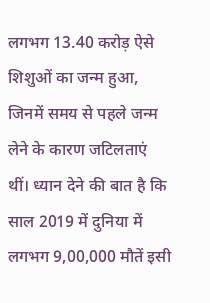लगभग 13.40 करोड़ ऐसे शिशुओं का जन्म हुआ, जिनमें समय से पहले जन्म लेने के कारण जटिलताएं थीं। ध्यान देने की बात है कि साल 2019 में दुनिया में लगभग 9,00,000 मौतें इसी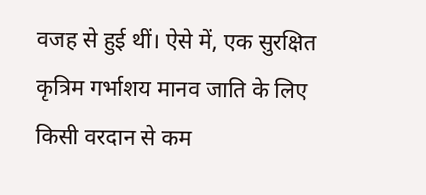वजह से हुई थीं। ऐसे में, एक सुरक्षित कृत्रिम गर्भाशय मानव जाति के लिए किसी वरदान से कम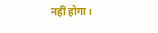नहीं होगा।